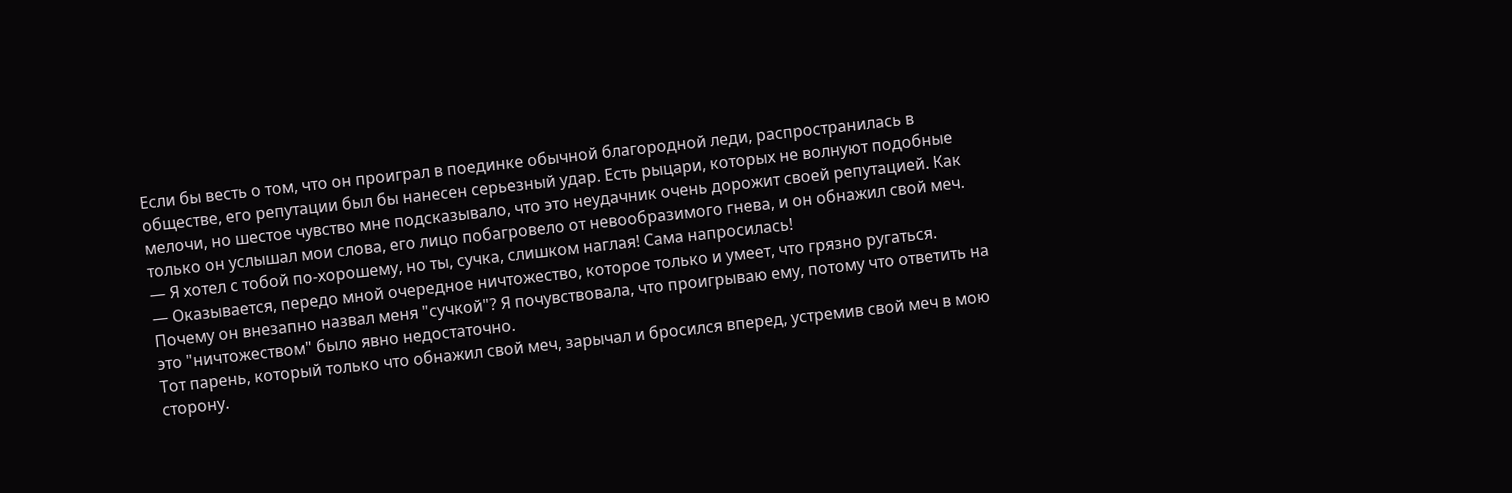Если бы весть о том, что он проиграл в поединке обычной благородной леди, распространилась в обществе, его репутации был бы нанесен серьезный удар. Есть рыцари, которых не волнуют подобные мелочи, но шестое чувство мне подсказывало, что это неудачник очень дорожит своей репутацией. Как только он услышал мои слова, его лицо побагровело от невообразимого гнева, и он обнажил свой меч.
— Я хотел с тобой по-хорошему, но ты, сучка, слишком наглая! Сама напросилась!
— Оказывается, передо мной очередное ничтожество, которое только и умеет, что грязно ругаться.
Почему он внезапно назвал меня "сучкой"? Я почувствовала, что проигрываю ему, потому что ответить на это "ничтожеством" было явно недостаточно.
Тот парень, который только что обнажил свой меч, зарычал и бросился вперед, устремив свой меч в мою сторону.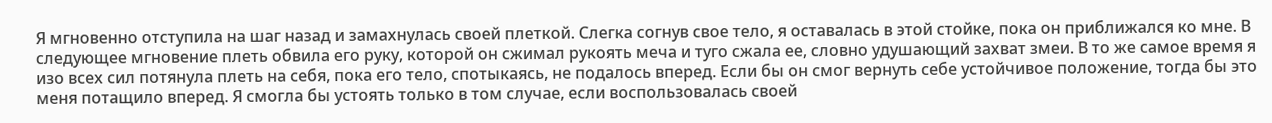Я мгновенно отступила на шаг назад и замахнулась своей плеткой. Слегка согнув свое тело, я оставалась в этой стойке, пока он приближался ко мне. В следующее мгновение плеть обвила его руку, которой он сжимал рукоять меча и туго сжала ее, словно удушающий захват змеи. В то же самое время я изо всех сил потянула плеть на себя, пока его тело, спотыкаясь, не подалось вперед. Если бы он смог вернуть себе устойчивое положение, тогда бы это меня потащило вперед. Я смогла бы устоять только в том случае, если воспользовалась своей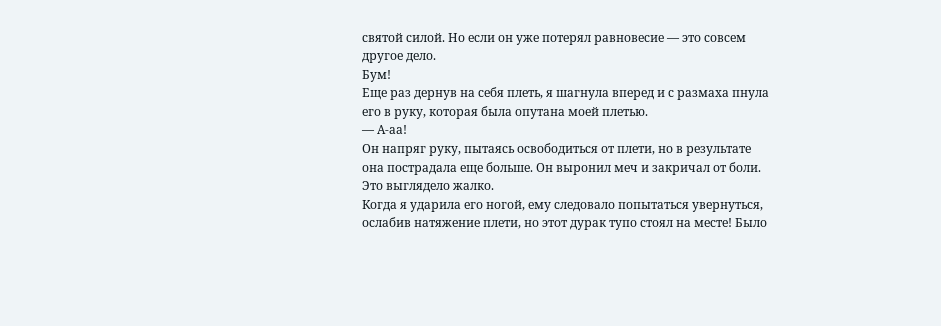святой силой. Но если он уже потерял равновесие — это совсем другое дело.
Бум!
Еще раз дернув на себя плеть, я шагнула вперед и с размаха пнула его в руку, которая была опутана моей плетью.
— А-аа!
Он напряг руку, пытаясь освободиться от плети, но в результате она пострадала еще больше. Он выронил меч и закричал от боли. Это выглядело жалко.
Когда я ударила его ногой, ему следовало попытаться увернуться, ослабив натяжение плети, но этот дурак тупо стоял на месте! Было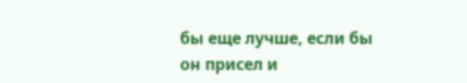бы еще лучше, если бы он присел и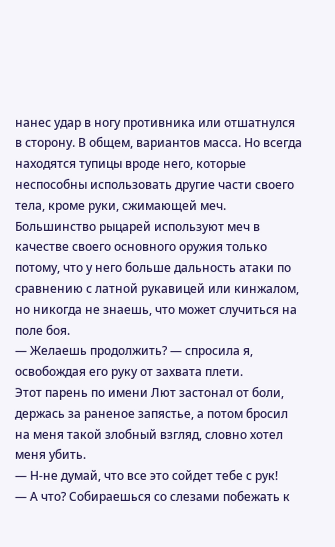нанес удар в ногу противника или отшатнулся в сторону. В общем, вариантов масса. Но всегда находятся тупицы вроде него, которые неспособны использовать другие части своего тела, кроме руки, сжимающей меч. Большинство рыцарей используют меч в качестве своего основного оружия только потому, что у него больше дальность атаки по сравнению с латной рукавицей или кинжалом, но никогда не знаешь, что может случиться на поле боя.
— Желаешь продолжить? — спросила я, освобождая его руку от захвата плети.
Этот парень по имени Лют застонал от боли, держась за раненое запястье, а потом бросил на меня такой злобный взгляд, словно хотел меня убить.
— Н-не думай, что все это сойдет тебе с рук!
— А что? Собираешься со слезами побежать к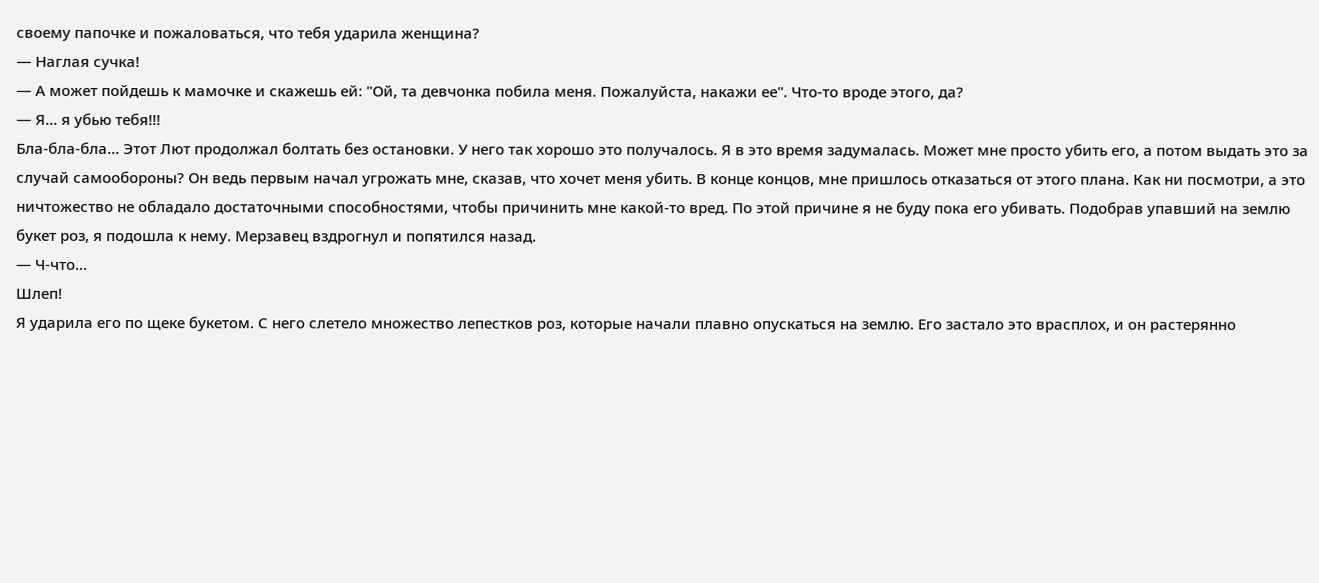своему папочке и пожаловаться, что тебя ударила женщина?
— Наглая сучка!
— А может пойдешь к мамочке и скажешь ей: "Ой, та девчонка побила меня. Пожалуйста, накажи ее". Что-то вроде этого, да?
— Я... я убью тебя!!!
Бла-бла-бла... Этот Лют продолжал болтать без остановки. У него так хорошо это получалось. Я в это время задумалась. Может мне просто убить его, а потом выдать это за случай самообороны? Он ведь первым начал угрожать мне, сказав, что хочет меня убить. В конце концов, мне пришлось отказаться от этого плана. Как ни посмотри, а это ничтожество не обладало достаточными способностями, чтобы причинить мне какой-то вред. По этой причине я не буду пока его убивать. Подобрав упавший на землю букет роз, я подошла к нему. Мерзавец вздрогнул и попятился назад.
— Ч-что...
Шлеп!
Я ударила его по щеке букетом. С него слетело множество лепестков роз, которые начали плавно опускаться на землю. Его застало это врасплох, и он растерянно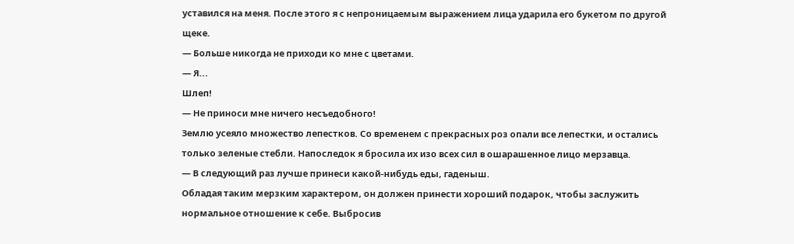уставился на меня. После этого я с непроницаемым выражением лица ударила его букетом по другой щеке.
— Больше никогда не приходи ко мне с цветами.
— Я...
Шлеп!
— Не приноси мне ничего несъедобного!
Землю усеяло множество лепестков. Со временем с прекрасных роз опали все лепестки, и остались только зеленые стебли. Напоследок я бросила их изо всех сил в ошарашенное лицо мерзавца.
— В следующий раз лучше принеси какой-нибудь еды, гаденыш.
Обладая таким мерзким характером, он должен принести хороший подарок, чтобы заслужить нормальное отношение к себе. Выбросив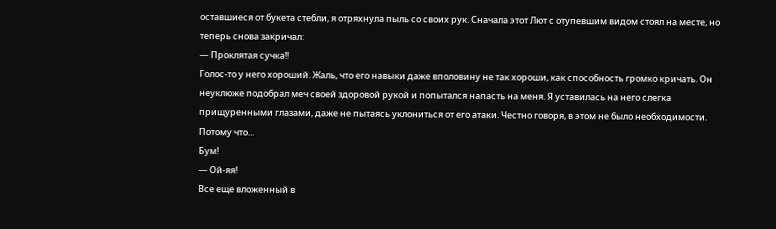оставшиеся от букета стебли, я отряхнула пыль со своих рук. Сначала этот Лют с отупевшим видом стоял на месте, но теперь снова закричал:
— Проклятая сучка!!
Голос-то у него хороший. Жаль, что его навыки даже вполовину не так хороши, как способность громко кричать. Он неуклюже подобрал меч своей здоровой рукой и попытался напасть на меня. Я уставилась на него слегка прищуренными глазами, даже не пытаясь уклониться от его атаки. Честно говоря, в этом не было необходимости. Потому что...
Бум!
— Ой-яя!
Все еще вложенный в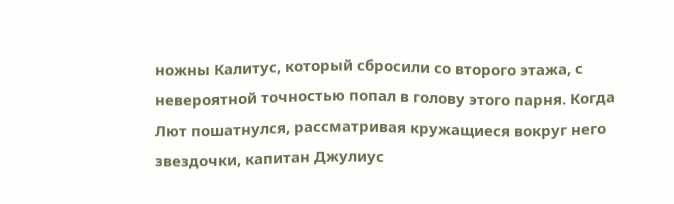ножны Калитус, который сбросили со второго этажа, с невероятной точностью попал в голову этого парня. Когда Лют пошатнулся, рассматривая кружащиеся вокруг него звездочки, капитан Джулиус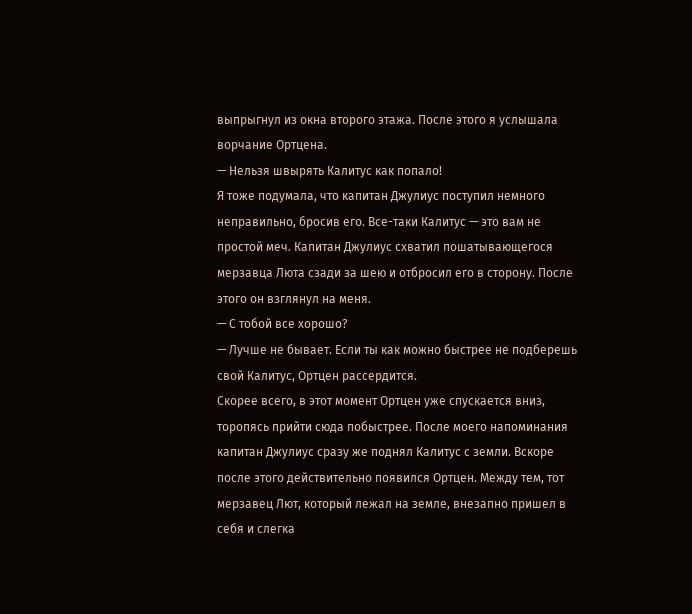выпрыгнул из окна второго этажа. После этого я услышала ворчание Ортцена.
— Нельзя швырять Калитус как попало!
Я тоже подумала, что капитан Джулиус поступил немного неправильно, бросив его. Все-таки Калитус — это вам не простой меч. Капитан Джулиус схватил пошатывающегося мерзавца Люта сзади за шею и отбросил его в сторону. После этого он взглянул на меня.
— С тобой все хорошо?
— Лучше не бывает. Если ты как можно быстрее не подберешь свой Калитус, Ортцен рассердится.
Скорее всего, в этот момент Ортцен уже спускается вниз, торопясь прийти сюда побыстрее. После моего напоминания капитан Джулиус сразу же поднял Калитус с земли. Вскоре после этого действительно появился Ортцен. Между тем, тот мерзавец Лют, который лежал на земле, внезапно пришел в себя и слегка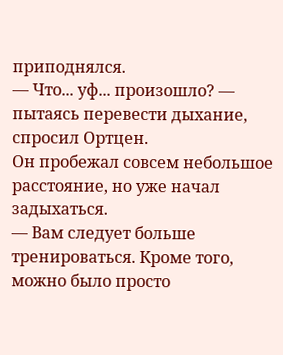приподнялся.
— Что... уф... произошло? — пытаясь перевести дыхание, спросил Ортцен.
Он пробежал совсем небольшое расстояние, но уже начал задыхаться.
— Вам следует больше тренироваться. Кроме того, можно было просто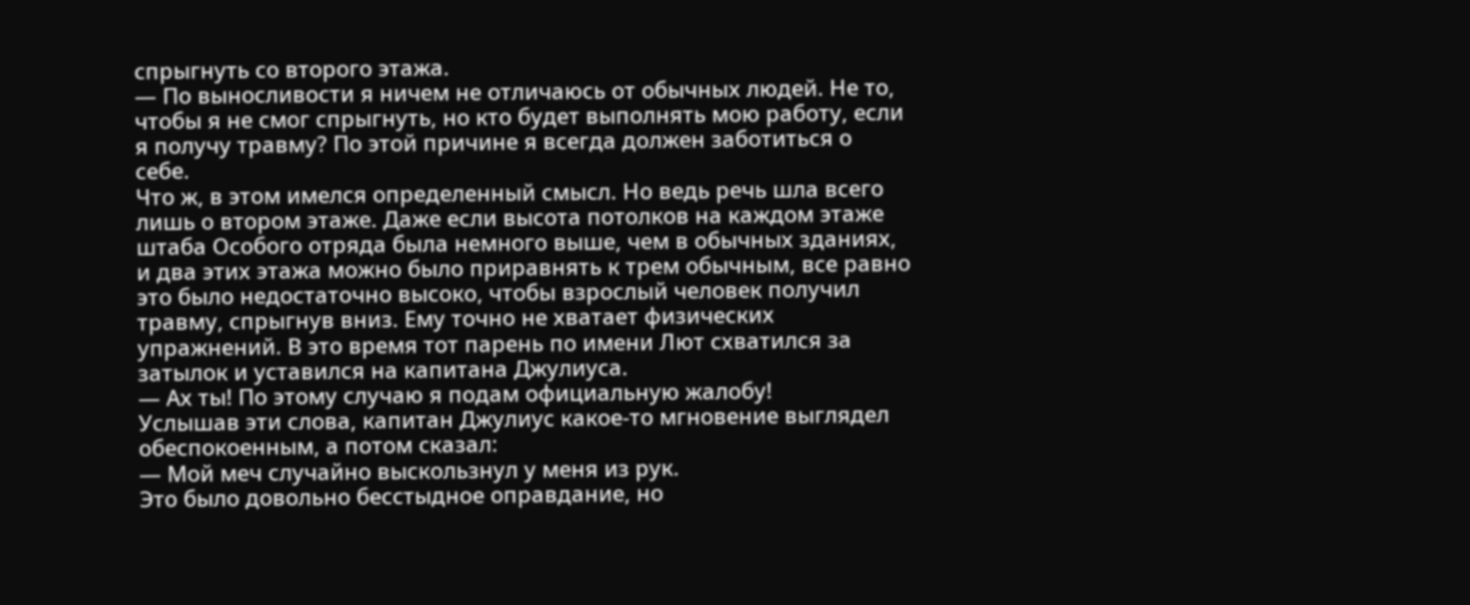спрыгнуть со второго этажа.
— По выносливости я ничем не отличаюсь от обычных людей. Не то, чтобы я не смог спрыгнуть, но кто будет выполнять мою работу, если я получу травму? По этой причине я всегда должен заботиться о себе.
Что ж, в этом имелся определенный смысл. Но ведь речь шла всего лишь о втором этаже. Даже если высота потолков на каждом этаже штаба Особого отряда была немного выше, чем в обычных зданиях, и два этих этажа можно было приравнять к трем обычным, все равно это было недостаточно высоко, чтобы взрослый человек получил травму, спрыгнув вниз. Ему точно не хватает физических упражнений. В это время тот парень по имени Лют схватился за затылок и уставился на капитана Джулиуса.
— Ах ты! По этому случаю я подам официальную жалобу!
Услышав эти слова, капитан Джулиус какое-то мгновение выглядел обеспокоенным, а потом сказал:
— Мой меч случайно выскользнул у меня из рук.
Это было довольно бесстыдное оправдание, но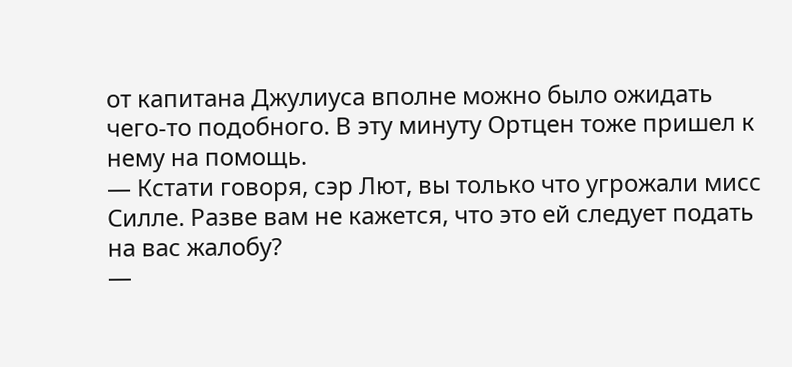от капитана Джулиуса вполне можно было ожидать чего-то подобного. В эту минуту Ортцен тоже пришел к нему на помощь.
— Кстати говоря, сэр Лют, вы только что угрожали мисс Силле. Разве вам не кажется, что это ей следует подать на вас жалобу?
—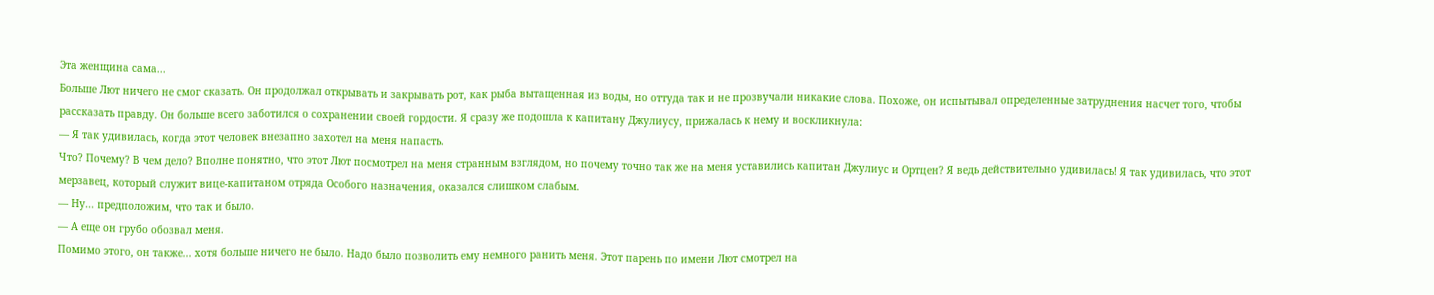Эта женщина сама...
Больше Лют ничего не смог сказать. Он продолжал открывать и закрывать рот, как рыба вытащенная из воды, но оттуда так и не прозвучали никакие слова. Похоже, он испытывал определенные затруднения насчет того, чтобы рассказать правду. Он больше всего заботился о сохранении своей гордости. Я сразу же подошла к капитану Джулиусу, прижалась к нему и воскликнула:
— Я так удивилась, когда этот человек внезапно захотел на меня напасть.
Что? Почему? В чем дело? Вполне понятно, что этот Лют посмотрел на меня странным взглядом, но почему точно так же на меня уставились капитан Джулиус и Ортцен? Я ведь действительно удивилась! Я так удивилась, что этот мерзавец, который служит вице-капитаном отряда Особого назначения, оказался слишком слабым.
— Ну... предположим, что так и было.
— А еще он грубо обозвал меня.
Помимо этого, он также... хотя больше ничего не было. Надо было позволить ему немного ранить меня. Этот парень по имени Лют смотрел на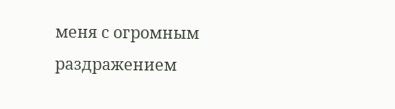меня с огромным раздражением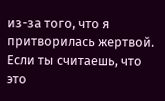из-за того, что я притворилась жертвой. Если ты считаешь, что это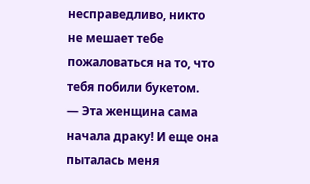несправедливо, никто не мешает тебе пожаловаться на то, что тебя побили букетом.
— Эта женщина сама начала драку! И еще она пыталась меня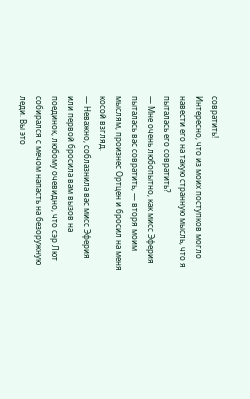совратить!
Интересно, что из моих поступков могло навести его на такую странную мысль, что я пыталась его совратить?
— Мне очень любопытно, как мисс Эферия пыталась вас совратить, — вторя моим мыслям, произнес Ортцен и бросил на меня косой взгляд.
— Неважно, соблазнила вас мисс Эферия или первой бросила вам вызов на поединок, любому очевидно, что сэр Лют собирался с мечом напасть на безоружную леди. Вы это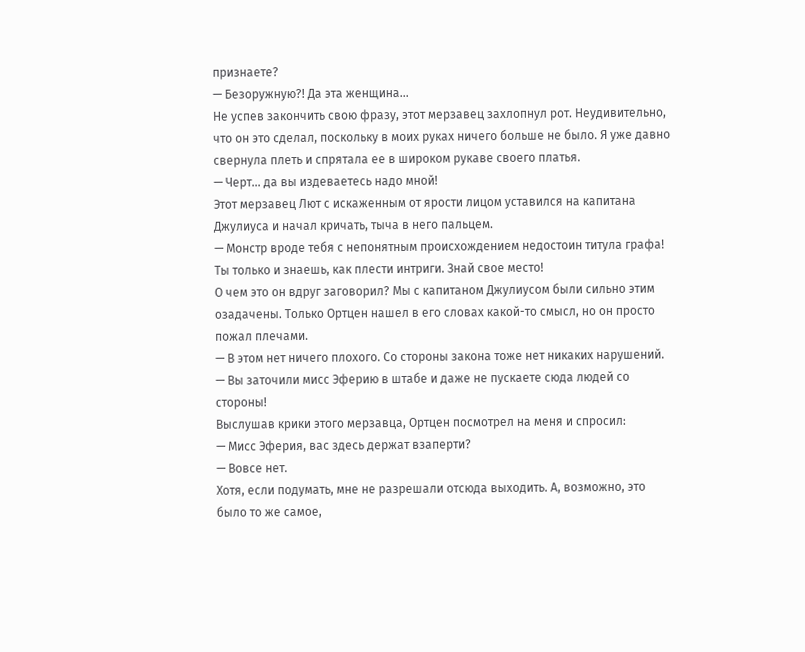признаете?
— Безоружную?! Да эта женщина...
Не успев закончить свою фразу, этот мерзавец захлопнул рот. Неудивительно, что он это сделал, поскольку в моих руках ничего больше не было. Я уже давно свернула плеть и спрятала ее в широком рукаве своего платья.
— Черт... да вы издеваетесь надо мной!
Этот мерзавец Лют с искаженным от ярости лицом уставился на капитана Джулиуса и начал кричать, тыча в него пальцем.
— Монстр вроде тебя с непонятным происхождением недостоин титула графа! Ты только и знаешь, как плести интриги. Знай свое место!
О чем это он вдруг заговорил? Мы с капитаном Джулиусом были сильно этим озадачены. Только Ортцен нашел в его словах какой-то смысл, но он просто пожал плечами.
— В этом нет ничего плохого. Со стороны закона тоже нет никаких нарушений.
— Вы заточили мисс Эферию в штабе и даже не пускаете сюда людей со стороны!
Выслушав крики этого мерзавца, Ортцен посмотрел на меня и спросил:
— Мисс Эферия, вас здесь держат взаперти?
— Вовсе нет.
Хотя, если подумать, мне не разрешали отсюда выходить. А, возможно, это было то же самое,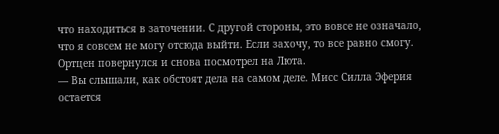что находиться в заточении. С другой стороны, это вовсе не означало, что я совсем не могу отсюда выйти. Если захочу, то все равно смогу.
Ортцен повернулся и снова посмотрел на Люта.
— Вы слышали, как обстоят дела на самом деле. Мисс Силла Эферия остается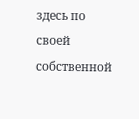здесь по своей собственной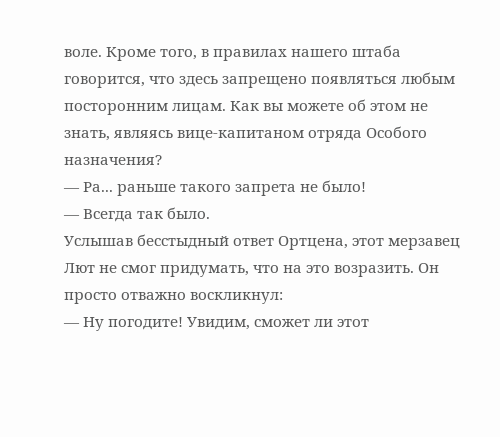воле. Кроме того, в правилах нашего штаба говорится, что здесь запрещено появляться любым посторонним лицам. Как вы можете об этом не знать, являясь вице-капитаном отряда Особого назначения?
— Ра... раньше такого запрета не было!
— Всегда так было.
Услышав бесстыдный ответ Ортцена, этот мерзавец Лют не смог придумать, что на это возразить. Он просто отважно воскликнул:
— Ну погодите! Увидим, сможет ли этот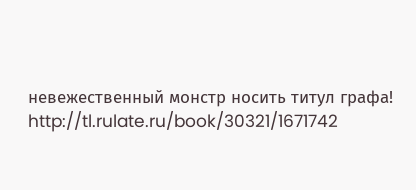невежественный монстр носить титул графа!
http://tl.rulate.ru/book/30321/1671742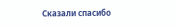Сказали спасибо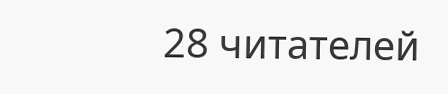28 читателей